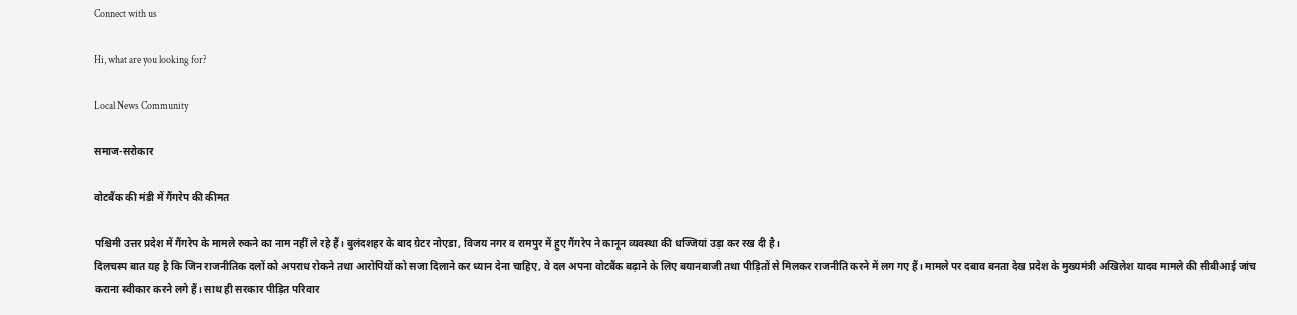Connect with us

Hi, what are you looking for?

Local News Community

समाज-सरोकार

वोटबैंक की मंडी में गैंगरेप की कीमत

पश्चिमी उत्तर प्रदेश में गैंगरेप के मामले रुकने का नाम नहीं ले रहे हैं। बुलंदशहर के बाद ग्रेटर नोएडा, विजय नगर व रामपुर में हुए गैंगरेप ने कानून व्यवस्था की धज्जियां उड़ा कर रख दी है।
दिलचस्प बात यह है कि जिन राजनीतिक दलों को अपराध रोकने तथा आरोपियों को सजा दिलाने कर ध्यान देना चाहिए, वे दल अपना वोटबैंक बढ़ाने के लिए बयानबाजी तथा पीड़ितों से मिलकर राजनीति करने में लग गए हैं। मामले पर दबाव बनता देख प्रदेश के मुख्यमंत्री अखिलेश यादव मामले की सीबीआई जांच कराना स्वीकार करने लगे हैं। साथ ही सरकार पीड़ित परिवार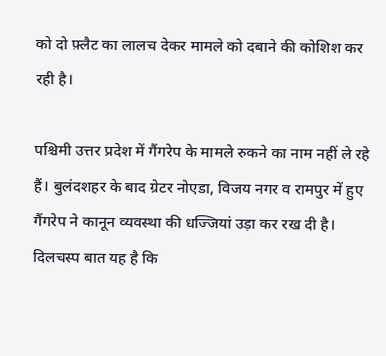को दो फ़्लैट का लालच देकर मामले को दबाने की कोशिश कर रही है।

पश्चिमी उत्तर प्रदेश में गैंगरेप के मामले रुकने का नाम नहीं ले रहे हैं। बुलंदशहर के बाद ग्रेटर नोएडा, विजय नगर व रामपुर में हुए गैंगरेप ने कानून व्यवस्था की धज्जियां उड़ा कर रख दी है।
दिलचस्प बात यह है कि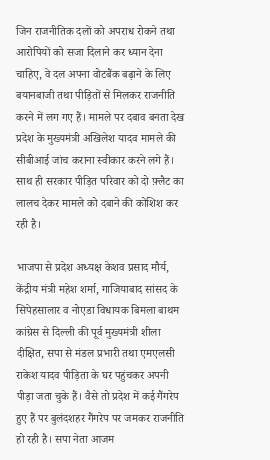जिन राजनीतिक दलों को अपराध रोकने तथा आरोपियों को सजा दिलाने कर ध्यान देना चाहिए, वे दल अपना वोटबैंक बढ़ाने के लिए बयानबाजी तथा पीड़ितों से मिलकर राजनीति करने में लग गए हैं। मामले पर दबाव बनता देख प्रदेश के मुख्यमंत्री अखिलेश यादव मामले की सीबीआई जांच कराना स्वीकार करने लगे हैं। साथ ही सरकार पीड़ित परिवार को दो फ़्लैट का लालच देकर मामले को दबाने की कोशिश कर रही है।

भाजपा से प्रदेश अध्यक्ष केशव प्रसाद मौर्य, केंद्रीय मंत्री महेश शर्मा, गाजियाबाद सांसद के सिपेहसालार व नोएडा विधायक बिमला बाथम कांग्रेस से दिल्ली की पूर्व मुख्यमंत्री शीला दीक्षित, सपा से मंडल प्रभारी तथा एमएलसी राकेश यादव पीड़िता के घर पहुंचकर अपनी पीड़ा जता चुके हैं। वैसे तो प्रदेश में कई गैंगरेप हुए हैं पर बुलंदशहर गैंगरेप पर जमकर राजनीति हो रही है। सपा नेता आजम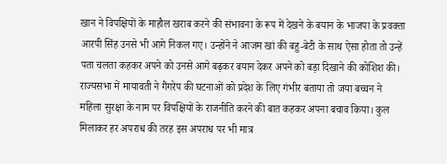खान ने विपक्षियों के माहौल खराब करने की संभावना के रूप में देखने के बयान के भाजपा के प्रवक्ता आरपी सिंह उनसे भी आगे निकल गए। उन्होंने ने आजम खां की बहु-बेटी के साथ ऐसा होता तो उन्हें पता चलता कहकर अपने को उनसे आगे बढ़कर बयान देकर अपने को बड़ा दिखाने की कोशिश की। राज्यसभा में मायावती ने गैंगरेप की घटनाओं को प्रदेश के लिए गंभीर बताया तो जया बच्चन ने महिला सुरक्षा के नाम पर विपक्षियों के राजनीति करने की बात कहकर अपना बचाव किया। कुल मिलाकर हर अपराध की तरह इस अपराध पर भी मात्र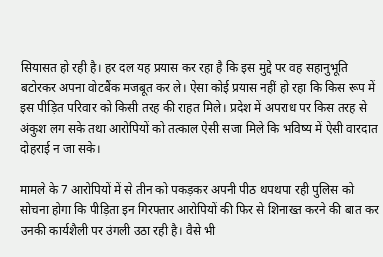सियासत हो रही है। हर दल यह प्रयास कर रहा है कि इस मुद्दे पर वह सहानुभूति बटोरकर अपना वोटबैंक मजबूत कर ले। ऐसा कोई प्रयास नहीं हो रहा कि किस रूप में इस पीड़ित परिवार को किसी तरह की राहत मिले। प्रदेश में अपराध पर किस तरह से अंकुश लग सके तथा आरोपियों को तत्काल ऐसी सजा मिले कि भविष्य में ऐसी वारदात दोहराई न जा सके।

मामले के 7 आरोपियों में से तीन को पकड़कर अपनी पीठ थपथपा रही पुलिस को सोचना होगा कि पीड़िता इन गिरफ्तार आरोपियों की फिर से शिनाख्त करने की बात कर उनकी कार्यशैली पर उंगली उठा रही है। वैसे भी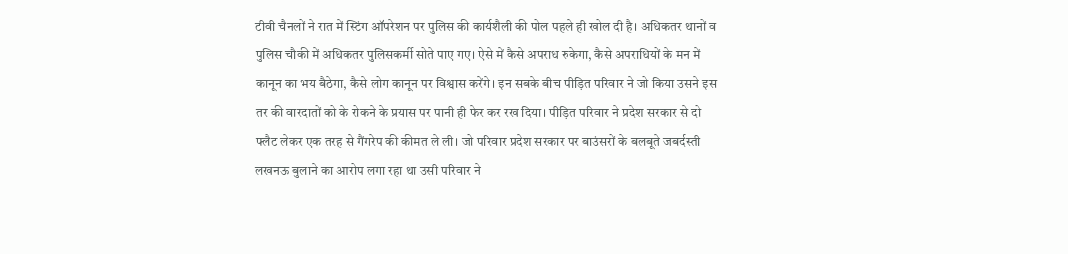टीवी चैनलों ने रात में स्टिंग ऑपरेशन पर पुलिस की कार्यशैली की पोल पहले ही खोल दी है। अधिकतर थानों व पुलिस चौकी में अधिकतर पुलिसकर्मी सोते पाए गए। ऐसे में कैसे अपराध रुकेगा, कैसे अपराधियों के मन में कानून का भय बैठेगा, कैसे लोग कानून पर विश्वास करेंगे। इन सबके बीच पीड़ित परिवार ने जो किया उसने इस तर की वारदातों को के रोकने के प्रयास पर पानी ही फेर कर रख दिया। पीड़ित परिवार ने प्रदेश सरकार से दो फ्लैट लेकर एक तरह से गैंगरेप की कीमत ले ली। जो परिवार प्रदेश सरकार पर बाउंसरों के बलबूते जबर्दस्ती लखनऊ बुलाने का आरोप लगा रहा था उसी परिवार ने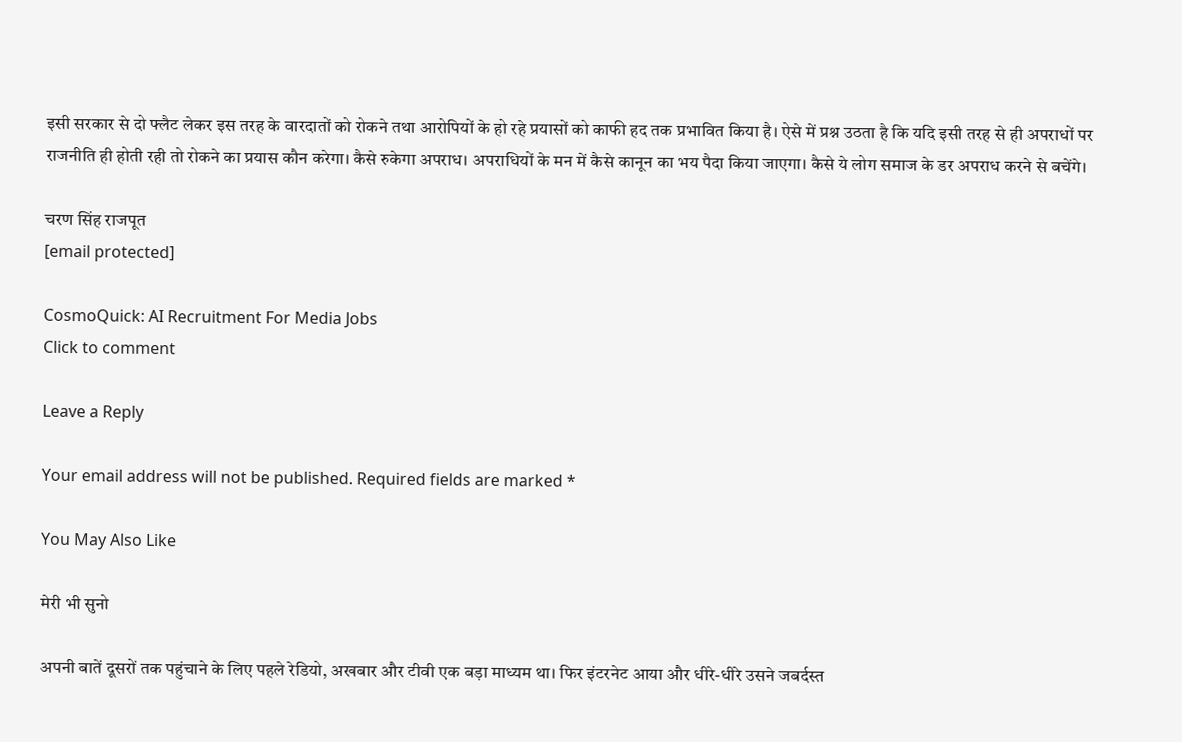इसी सरकार से दो फ्लैट लेकर इस तरह के वारदातों को रोकने तथा आरोपियों के हो रहे प्रयासों को काफी हद तक प्रभावित किया है। ऐसे में प्रश्न उठता है कि यदि इसी तरह से ही अपराधों पर राजनीति ही होती रही तो रोकने का प्रयास कौन करेगा। कैसे रुकेगा अपराध। अपराधियों के मन में कैसे कानून का भय पैदा किया जाएगा। कैसे ये लोग समाज के डर अपराध करने से बचेंगे।

चरण सिंह राजपूत
[email protected]

CosmoQuick: AI Recruitment For Media Jobs
Click to comment

Leave a Reply

Your email address will not be published. Required fields are marked *

You May Also Like

मेरी भी सुनो

अपनी बातें दूसरों तक पहुंचाने के लिए पहले रेडियो, अखबार और टीवी एक बड़ा माध्यम था। फिर इंटरनेट आया और धीरे-धीरे उसने जबर्दस्त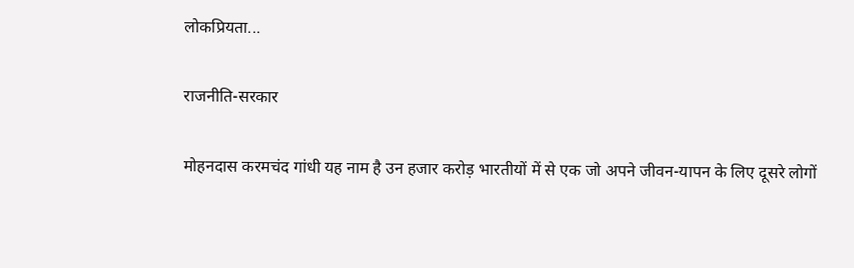लोकप्रियता...

राजनीति-सरकार

मोहनदास करमचंद गांधी यह नाम है उन हजार करोड़ भारतीयों में से एक जो अपने जीवन-यापन के लिए दूसरे लोगों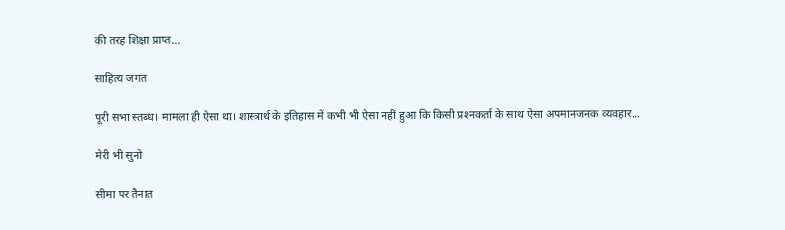की तरह शिक्षा प्राप्त...

साहित्य जगत

पूरी सभा स्‍तब्‍ध। मामला ही ऐसा था। शास्‍त्रार्थ के इतिहास में कभी भी ऐसा नहीं हुआ कि किसी प्रश्‍नकर्ता के साथ ऐसा अपमानजनक व्‍यवहार...

मेरी भी सुनो

सीमा पर तैनात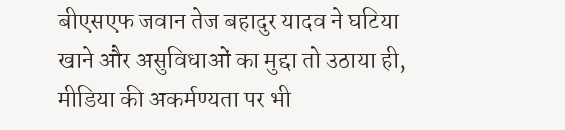बीएसएफ जवान तेज बहादुर यादव ने घटिया खाने और असुविधाओं का मुद्दा तो उठाया ही, मीडिया की अकर्मण्यता पर भी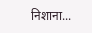निशाना...